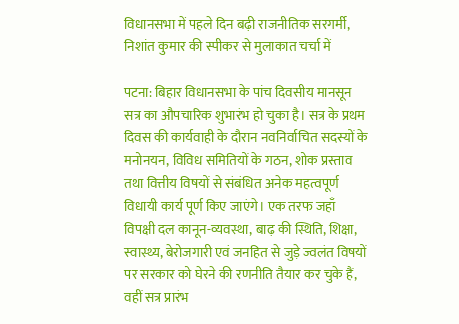विधानसभा में पहले दिन बढ़ी राजनीतिक सरगर्मी, निशांत कुमार की स्पीकर से मुलाकात चर्चा में

पटना: बिहार विधानसभा के पांच दिवसीय मानसून सत्र का औपचारिक शुभारंभ हो चुका है। सत्र के प्रथम दिवस की कार्यवाही के दौरान नवनिर्वाचित सदस्यों के मनोनयन, विविध समितियों के गठन, शोक प्रस्ताव तथा वित्तीय विषयों से संबंधित अनेक महत्वपूर्ण विधायी कार्य पूर्ण किए जाएंगे। एक तरफ जहाँ विपक्षी दल कानून-व्यवस्था, बाढ़ की स्थिति, शिक्षा, स्वास्थ्य, बेरोजगारी एवं जनहित से जुड़े ज्वलंत विषयों पर सरकार को घेरने की रणनीति तैयार कर चुके हैं, वहीं सत्र प्रारंभ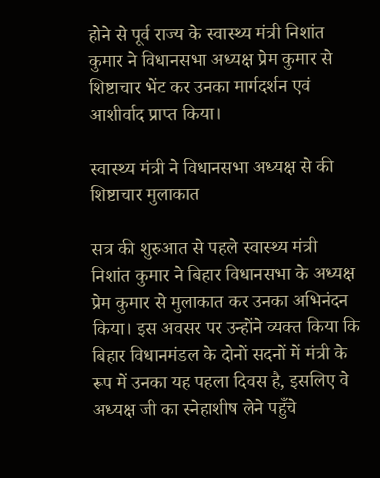होने से पूर्व राज्य के स्वास्थ्य मंत्री निशांत कुमार ने विधानसभा अध्यक्ष प्रेम कुमार से शिष्टाचार भेंट कर उनका मार्गदर्शन एवं आशीर्वाद प्राप्त किया।

स्वास्थ्य मंत्री ने विधानसभा अध्यक्ष से की शिष्टाचार मुलाकात

सत्र की शुरुआत से पहले स्वास्थ्य मंत्री निशांत कुमार ने बिहार विधानसभा के अध्यक्ष प्रेम कुमार से मुलाकात कर उनका अभिनंदन किया। इस अवसर पर उन्होंने व्यक्त किया कि बिहार विधानमंडल के दोनों सदनों में मंत्री के रूप में उनका यह पहला दिवस है, इसलिए वे अध्यक्ष जी का स्नेहाशीष लेने पहुँचे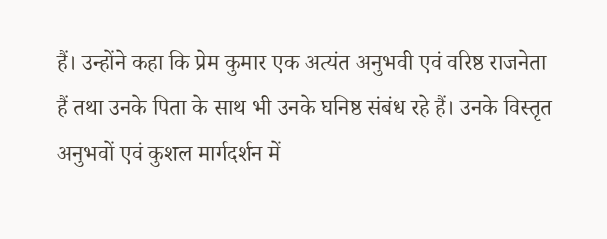हैं। उन्होंने कहा कि प्रेम कुमार एक अत्यंत अनुभवी एवं वरिष्ठ राजनेता हैं तथा उनके पिता के साथ भी उनके घनिष्ठ संबंध रहे हैं। उनके विस्तृत अनुभवों एवं कुशल मार्गदर्शन में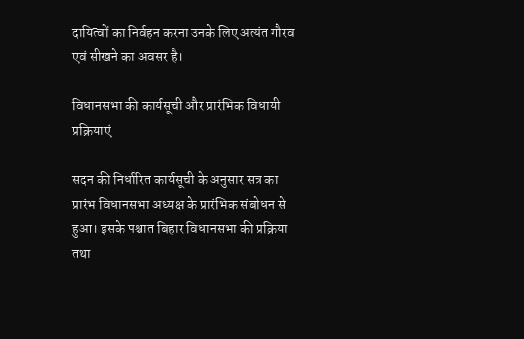दायित्वों का निर्वहन करना उनके लिए अत्यंत गौरव एवं सीखने का अवसर है।

विधानसभा की कार्यसूची और प्रारंभिक विधायी प्रक्रियाएं

सदन की निर्धारित कार्यसूची के अनुसार सत्र का प्रारंभ विधानसभा अध्यक्ष के प्रारंभिक संबोधन से हुआ। इसके पश्चात बिहार विधानसभा की प्रक्रिया तथा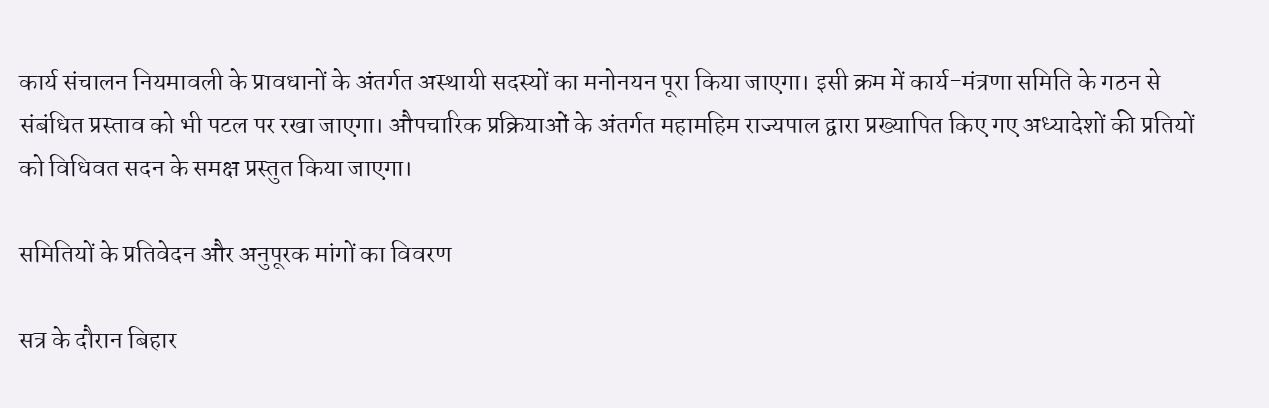कार्य संचालन नियमावली के प्रावधानों के अंतर्गत अस्थायी सदस्यों का मनोनयन पूरा किया जाएगा। इसी क्रम में कार्य-मंत्रणा समिति के गठन से संबंधित प्रस्ताव को भी पटल पर रखा जाएगा। औपचारिक प्रक्रियाओं के अंतर्गत महामहिम राज्यपाल द्वारा प्रख्यापित किए गए अध्यादेशों की प्रतियों को विधिवत सदन के समक्ष प्रस्तुत किया जाएगा।

समितियों के प्रतिवेदन और अनुपूरक मांगों का विवरण

सत्र के दौरान बिहार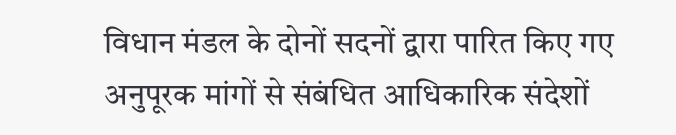विधान मंडल के दोनों सदनों द्वारा पारित किए गए अनुपूरक मांगों से संबंधित आधिकारिक संदेशों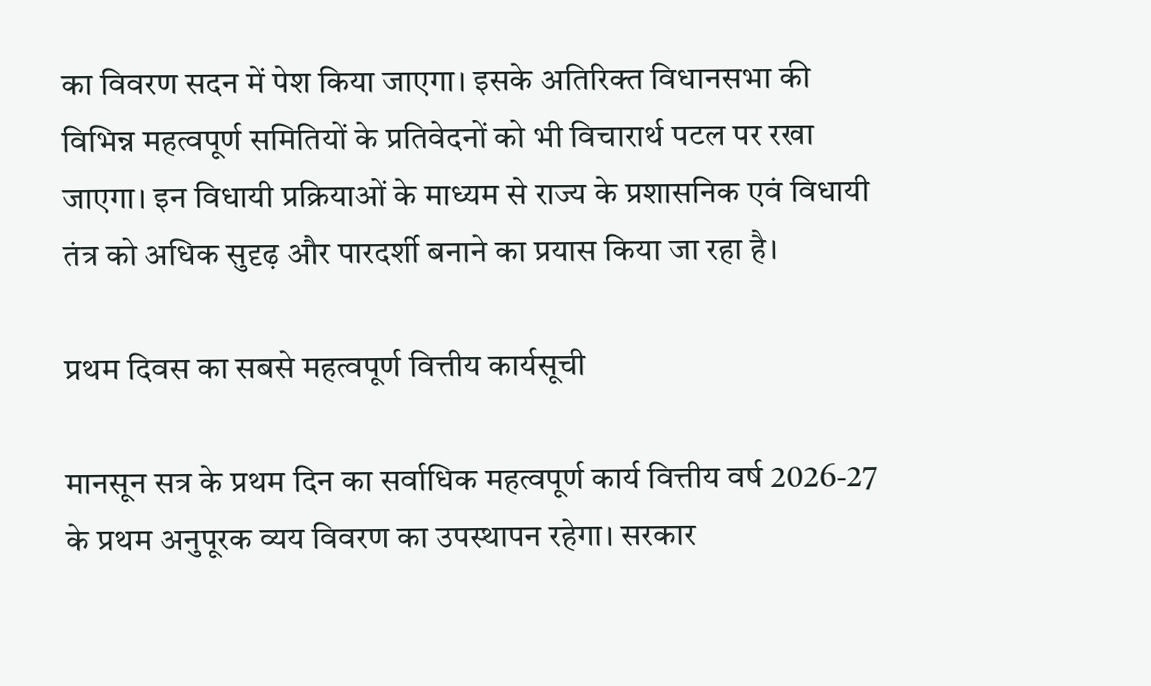का विवरण सदन में पेश किया जाएगा। इसके अतिरिक्त विधानसभा की विभिन्न महत्वपूर्ण समितियों के प्रतिवेदनों को भी विचारार्थ पटल पर रखा जाएगा। इन विधायी प्रक्रियाओं के माध्यम से राज्य के प्रशासनिक एवं विधायी तंत्र को अधिक सुदृढ़ और पारदर्शी बनाने का प्रयास किया जा रहा है।

प्रथम दिवस का सबसे महत्वपूर्ण वित्तीय कार्यसूची

मानसून सत्र के प्रथम दिन का सर्वाधिक महत्वपूर्ण कार्य वित्तीय वर्ष 2026-27 के प्रथम अनुपूरक व्यय विवरण का उपस्थापन रहेगा। सरकार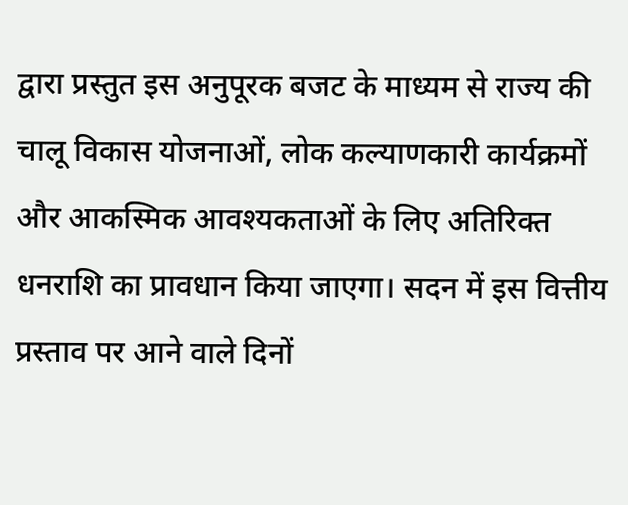द्वारा प्रस्तुत इस अनुपूरक बजट के माध्यम से राज्य की चालू विकास योजनाओं, लोक कल्याणकारी कार्यक्रमों और आकस्मिक आवश्यकताओं के लिए अतिरिक्त धनराशि का प्रावधान किया जाएगा। सदन में इस वित्तीय प्रस्ताव पर आने वाले दिनों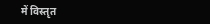में विस्तृत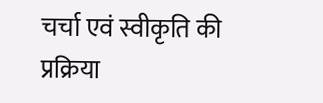चर्चा एवं स्वीकृति की प्रक्रिया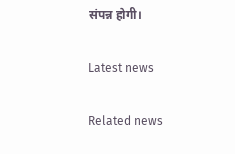संपन्न होगी।

Latest news

Related news